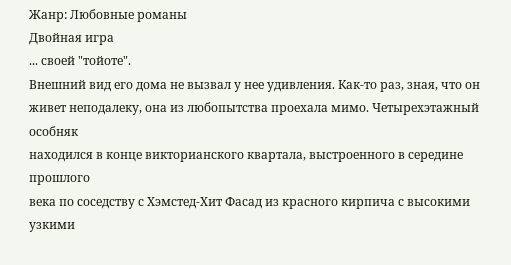Жанр: Любовные романы
Двойная игра
... своей "тойоте".
Внешний вид его дома не вызвал у нее удивления. Как-то раз, зная, что он
живет неподалеку, она из любопытства проехала мимо. Четырехэтажный особняк
находился в конце викторианского квартала, выстроенного в середине прошлого
века по соседству с Хэмстед-Хит Фасад из красного кирпича с высокими узкими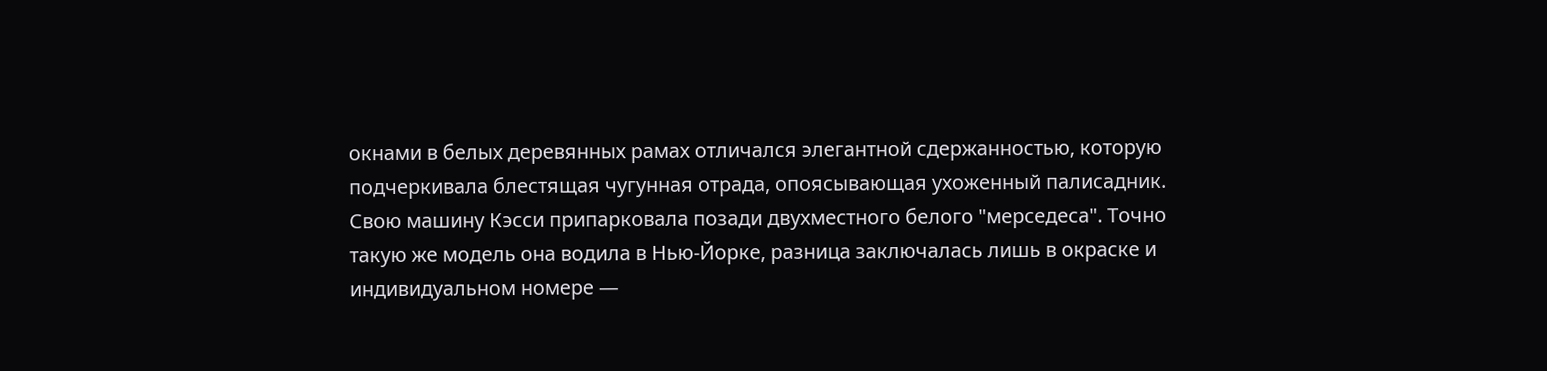окнами в белых деревянных рамах отличался элегантной сдержанностью, которую
подчеркивала блестящая чугунная отрада, опоясывающая ухоженный палисадник.
Свою машину Кэсси припарковала позади двухместного белого "мерседеса". Точно
такую же модель она водила в Нью-Йорке, разница заключалась лишь в окраске и
индивидуальном номере —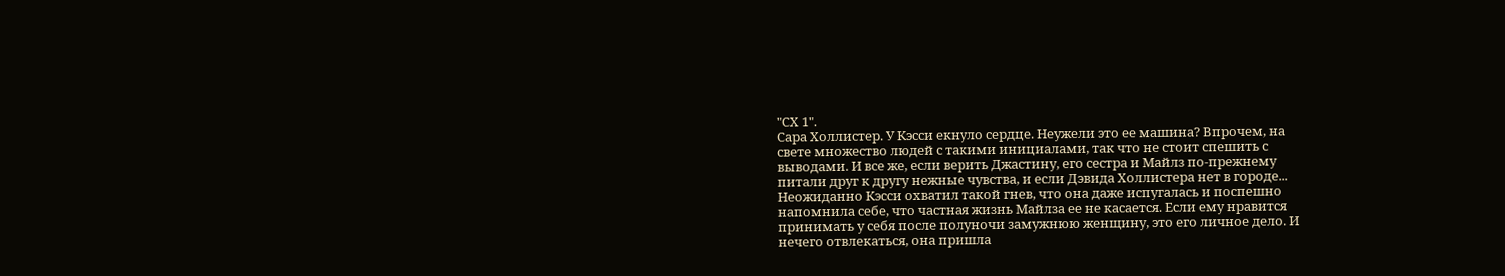"СХ 1".
Сара Холлистер. У Кэсси екнуло сердце. Неужели это ее машина? Впрочем, на
свете множество людей с такими инициалами, так что не стоит спешить с
выводами. И все же, если верить Джастину, его сестра и Майлз по-прежнему
питали друг к другу нежные чувства, и если Дэвида Холлистера нет в городе...
Неожиданно Кэсси охватил такой гнев, что она даже испугалась и поспешно
напомнила себе, что частная жизнь Майлза ее не касается. Если ему нравится
принимать у себя после полуночи замужнюю женщину, это его личное дело. И
нечего отвлекаться, она пришла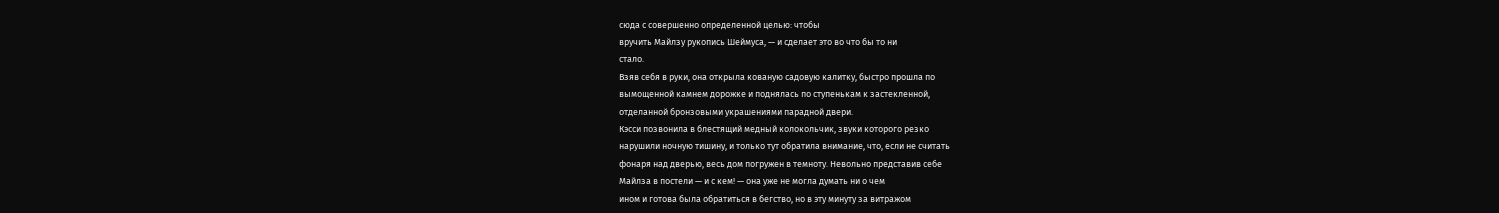сюда с совершенно определенной целью: чтобы
вручить Майлзу рукопись Шеймуса, — и сделает это во что бы то ни
стало.
Взяв себя в руки, она открыла кованую садовую калитку, быстро прошла по
вымощенной камнем дорожке и поднялась по ступенькам к застекленной,
отделанной бронзовыми украшениями парадной двери.
Кэсси позвонила в блестящий медный колокольчик, звуки которого резко
нарушили ночную тишину, и только тут обратила внимание, что, если не считать
фонаря над дверью, весь дом погружен в темноту. Невольно представив себе
Майлза в постели — и с кем! — она уже не могла думать ни о чем
ином и готова была обратиться в бегство, но в эту минуту за витражом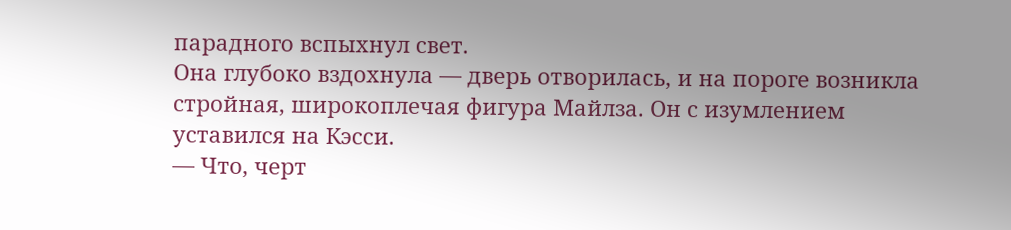парадного вспыхнул свет.
Она глубоко вздохнула — дверь отворилась, и на пороге возникла
стройная, широкоплечая фигура Майлза. Он с изумлением уставился на Кэсси.
— Что, черт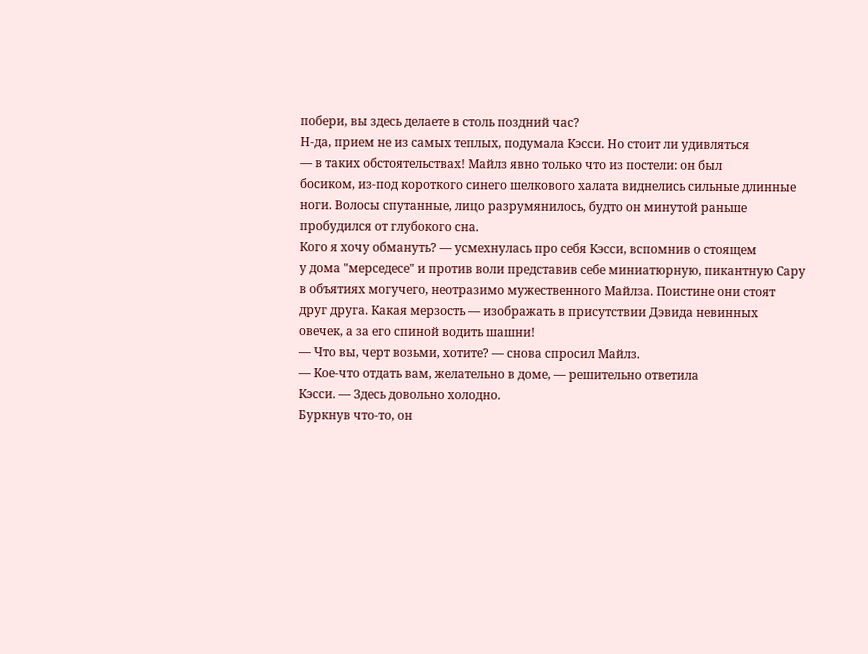побери, вы здесь делаете в столь поздний час?
Н-да, прием не из самых теплых, подумала Кэсси. Но стоит ли удивляться
— в таких обстоятельствах! Майлз явно только что из постели: он был
босиком, из-под короткого синего шелкового халата виднелись сильные длинные
ноги. Волосы спутанные, лицо разрумянилось, будто он минутой раньше
пробудился от глубокого сна.
Кого я хочу обмануть? — усмехнулась про себя Кэсси, вспомнив о стоящем
у дома "мерседесе" и против воли представив себе миниатюрную, пикантную Сару
в объятиях могучего, неотразимо мужественного Майлза. Поистине они стоят
друг друга. Какая мерзость — изображать в присутствии Дэвида невинных
овечек, а за его спиной водить шашни!
— Что вы, черт возьми, хотите? — снова спросил Майлз.
— Кое-что отдать вам, желательно в доме, — решительно ответила
Кэсси. — Здесь довольно холодно.
Буркнув что-то, он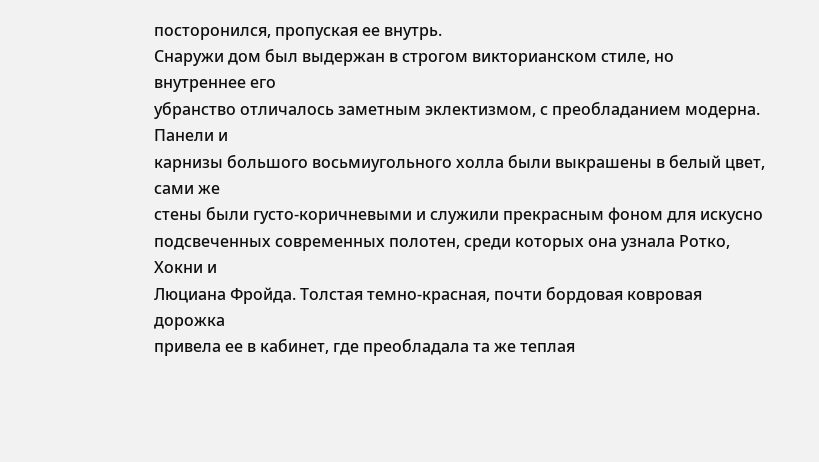посторонился, пропуская ее внутрь.
Снаружи дом был выдержан в строгом викторианском стиле, но внутреннее его
убранство отличалось заметным эклектизмом, с преобладанием модерна. Панели и
карнизы большого восьмиугольного холла были выкрашены в белый цвет, сами же
стены были густо-коричневыми и служили прекрасным фоном для искусно
подсвеченных современных полотен, среди которых она узнала Ротко, Хокни и
Люциана Фройда. Толстая темно-красная, почти бордовая ковровая дорожка
привела ее в кабинет, где преобладала та же теплая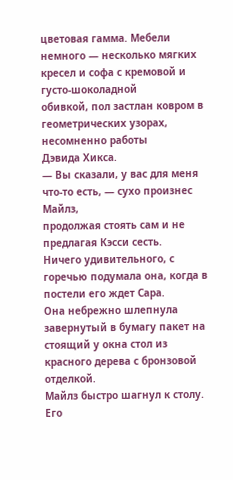цветовая гамма. Мебели
немного — несколько мягких кресел и софа с кремовой и густо-шоколадной
обивкой, пол застлан ковром в геометрических узорах, несомненно работы
Дэвида Хикса.
— Вы сказали, у вас для меня что-то есть, — сухо произнес Майлз,
продолжая стоять сам и не предлагая Кэсси сесть.
Ничего удивительного, с горечью подумала она, когда в постели его ждет Сара.
Она небрежно шлепнула завернутый в бумагу пакет на стоящий у окна стол из
красного дерева с бронзовой отделкой.
Майлз быстро шагнул к столу. Его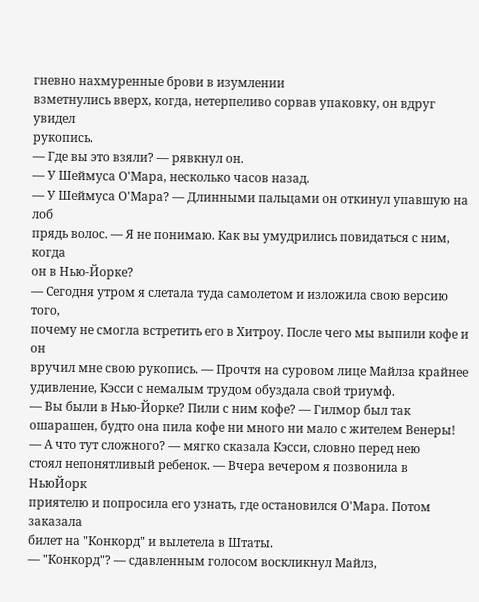гневно нахмуренные брови в изумлении
взметнулись вверх, когда, нетерпеливо сорвав упаковку, он вдруг увидел
рукопись.
— Где вы это взяли? — рявкнул он.
— У Шеймуса О'Мара, несколько часов назад.
— У Шеймуса О'Мара? — Длинными пальцами он откинул упавшую на лоб
прядь волос. — Я не понимаю. Как вы умудрились повидаться с ним, когда
он в Нью-Йорке?
— Сегодня утром я слетала туда самолетом и изложила свою версию того,
почему не смогла встретить его в Хитроу. После чего мы выпили кофе и он
вручил мне свою рукопись. — Прочтя на суровом лице Майлза крайнее
удивление, Кэсси с немалым трудом обуздала свой триумф.
— Вы были в Нью-Йорке? Пили с ним кофе? — Гилмор был так
ошарашен, будто она пила кофе ни много ни мало с жителем Венеры!
— А что тут сложного? — мягко сказала Кэсси, словно перед нею
стоял непонятливый ребенок. — Вчера вечером я позвонила в НьюЙорк
приятелю и попросила его узнать, где остановился О'Мара. Потом заказала
билет на "Конкорд" и вылетела в Штаты.
— "Конкорд"? — сдавленным голосом воскликнул Майлз,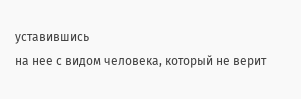уставившись
на нее с видом человека, который не верит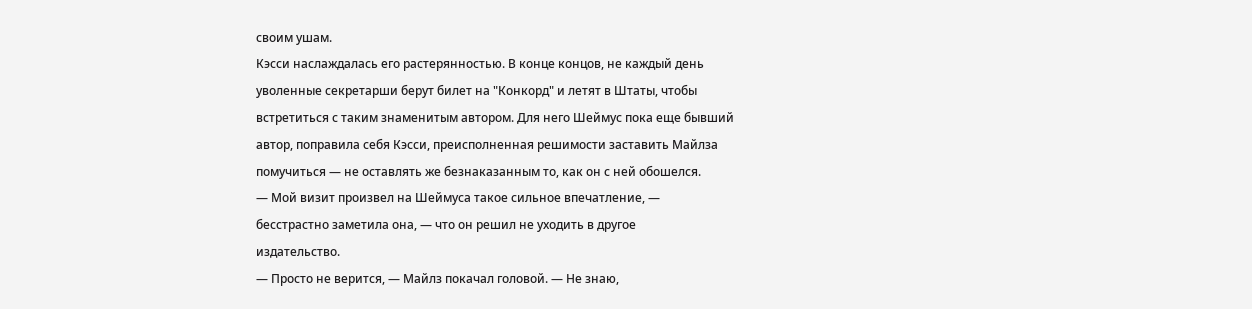своим ушам.
Кэсси наслаждалась его растерянностью. В конце концов, не каждый день
уволенные секретарши берут билет на "Конкорд" и летят в Штаты, чтобы
встретиться с таким знаменитым автором. Для него Шеймус пока еще бывший
автор, поправила себя Кэсси, преисполненная решимости заставить Майлза
помучиться — не оставлять же безнаказанным то, как он с ней обошелся.
— Мой визит произвел на Шеймуса такое сильное впечатление, —
бесстрастно заметила она, — что он решил не уходить в другое
издательство.
— Просто не верится, — Майлз покачал головой. — Не знаю,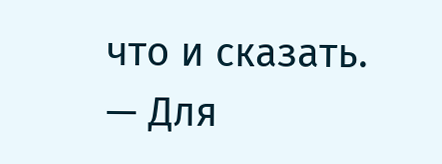что и сказать.
— Для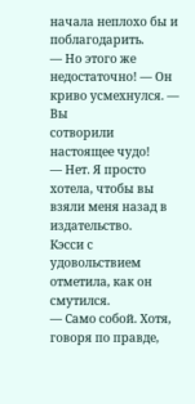начала неплохо бы и поблагодарить.
— Но этого же недостаточно! — Он криво усмехнулся. — Вы
сотворили настоящее чудо!
— Нет. Я просто хотела, чтобы вы взяли меня назад в издательство.
Кэсси с удовольствием отметила, как он смутился.
— Само собой. Хотя, говоря по правде,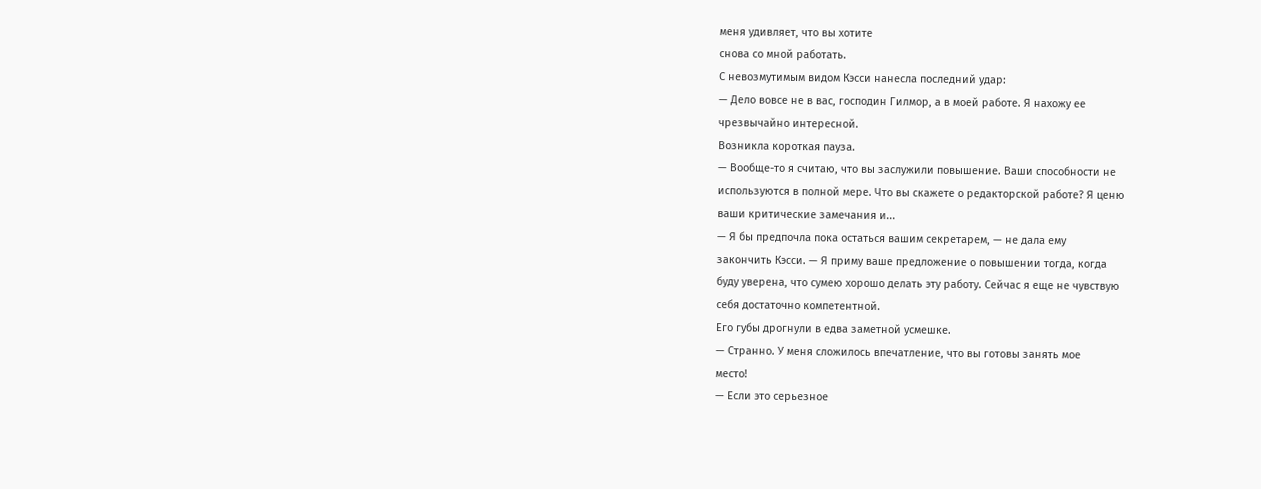меня удивляет, что вы хотите
снова со мной работать.
С невозмутимым видом Кэсси нанесла последний удар:
— Дело вовсе не в вас, господин Гилмор, а в моей работе. Я нахожу ее
чрезвычайно интересной.
Возникла короткая пауза.
— Вообще-то я считаю, что вы заслужили повышение. Ваши способности не
используются в полной мере. Что вы скажете о редакторской работе? Я ценю
ваши критические замечания и...
— Я бы предпочла пока остаться вашим секретарем, — не дала ему
закончить Кэсси. — Я приму ваше предложение о повышении тогда, когда
буду уверена, что сумею хорошо делать эту работу. Сейчас я еще не чувствую
себя достаточно компетентной.
Его губы дрогнули в едва заметной усмешке.
— Странно. У меня сложилось впечатление, что вы готовы занять мое
место!
— Если это серьезное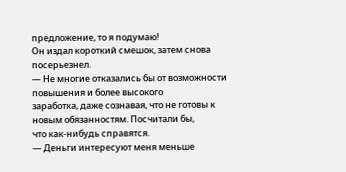предложение, то я подумаю!
Он издал короткий смешок, затем снова посерьезнел.
— Не многие отказались бы от возможности повышения и более высокого
заработка, даже сознавая, что не готовы к новым обязанностям. Посчитали бы,
что как-нибудь справятся.
— Деньги интересуют меня меньше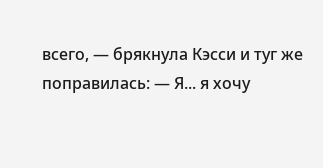всего, — брякнула Кэсси и туг же
поправилась: — Я... я хочу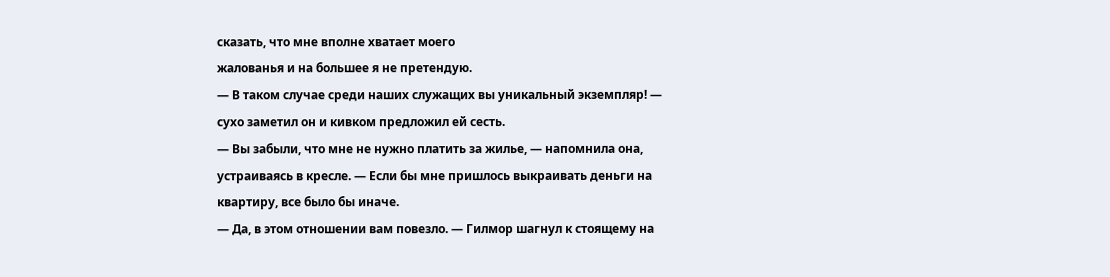сказать, что мне вполне хватает моего
жалованья и на большее я не претендую.
— В таком случае среди наших служащих вы уникальный экземпляр! —
сухо заметил он и кивком предложил ей сесть.
— Вы забыли, что мне не нужно платить за жилье, — напомнила она,
устраиваясь в кресле. — Если бы мне пришлось выкраивать деньги на
квартиру, все было бы иначе.
— Да, в этом отношении вам повезло. — Гилмор шагнул к стоящему на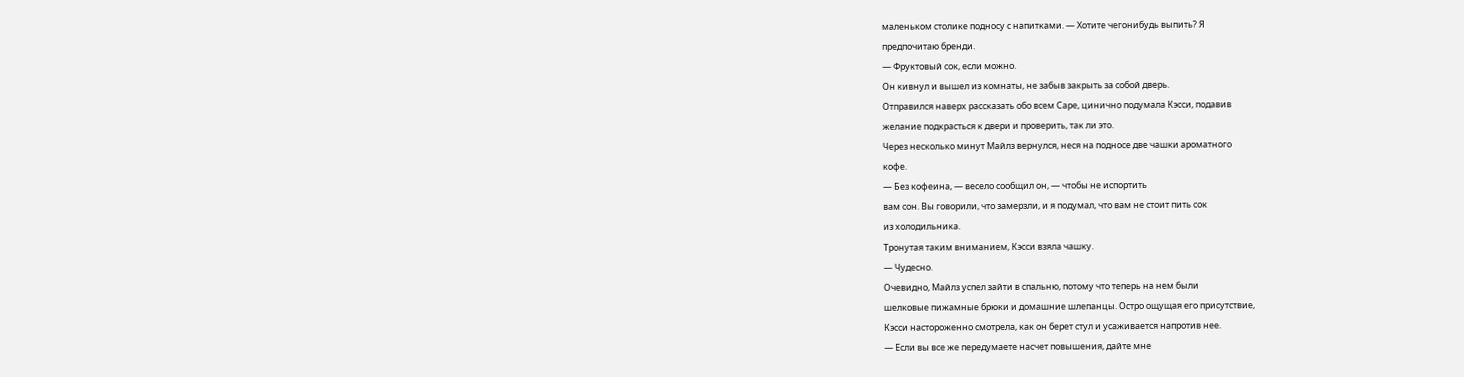маленьком столике подносу с напитками. — Хотите чегонибудь выпить? Я
предпочитаю бренди.
— Фруктовый сок, если можно.
Он кивнул и вышел из комнаты, не забыв закрыть за собой дверь.
Отправился наверх рассказать обо всем Саре, цинично подумала Кэсси, подавив
желание подкрасться к двери и проверить, так ли это.
Через несколько минут Майлз вернулся, неся на подносе две чашки ароматного
кофе.
— Без кофеина, — весело сообщил он, — чтобы не испортить
вам сон. Вы говорили, что замерзли, и я подумал, что вам не стоит пить сок
из холодильника.
Тронутая таким вниманием, Кэсси взяла чашку.
— Чудесно.
Очевидно, Майлз успел зайти в спальню, потому что теперь на нем были
шелковые пижамные брюки и домашние шлепанцы. Остро ощущая его присутствие,
Кэсси настороженно смотрела, как он берет стул и усаживается напротив нее.
— Если вы все же передумаете насчет повышения, дайте мне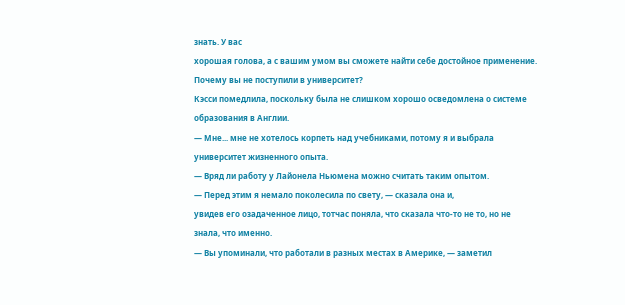знать. У вас
хорошая голова, а с вашим умом вы сможете найти себе достойное применение.
Почему вы не поступили в университет?
Кэсси помедлила, поскольку была не слишком хорошо осведомлена о системе
образования в Англии.
— Мне... мне не хотелось корпеть над учебниками, потому я и выбрала
университет жизненного опыта.
— Вряд ли работу у Лайонела Ньюмена можно считать таким опытом.
— Перед этим я немало поколесила по свету, — сказала она и,
увидев его озадаченное лицо, тотчас поняла, что сказала что-то не то, но не
знала, что именно.
— Вы упоминали, что работали в разных местах в Америке, — заметил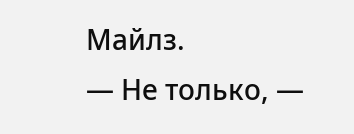Майлз.
— Не только, —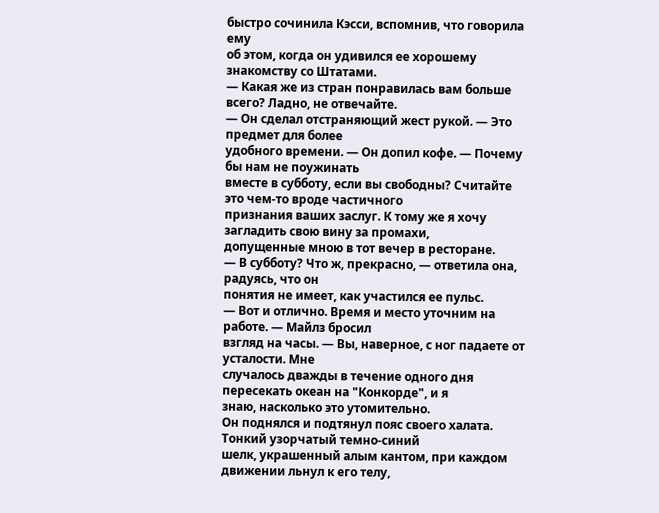быстро сочинила Кэсси, вспомнив, что говорила ему
об этом, когда он удивился ее хорошему знакомству со Штатами.
— Какая же из стран понравилась вам больше всего? Ладно, не отвечайте.
— Он сделал отстраняющий жест рукой. — Это предмет для более
удобного времени. — Он допил кофе. — Почему бы нам не поужинать
вместе в субботу, если вы свободны? Считайте это чем-то вроде частичного
признания ваших заслуг. К тому же я хочу загладить свою вину за промахи,
допущенные мною в тот вечер в ресторане.
— В субботу? Что ж, прекрасно, — ответила она, радуясь, что он
понятия не имеет, как участился ее пульс.
— Вот и отлично. Время и место уточним на работе. — Майлз бросил
взгляд на часы. — Вы, наверное, с ног падаете от усталости. Мне
случалось дважды в течение одного дня пересекать океан на "Конкорде", и я
знаю, насколько это утомительно.
Он поднялся и подтянул пояс своего халата. Тонкий узорчатый темно-синий
шелк, украшенный алым кантом, при каждом движении льнул к его телу,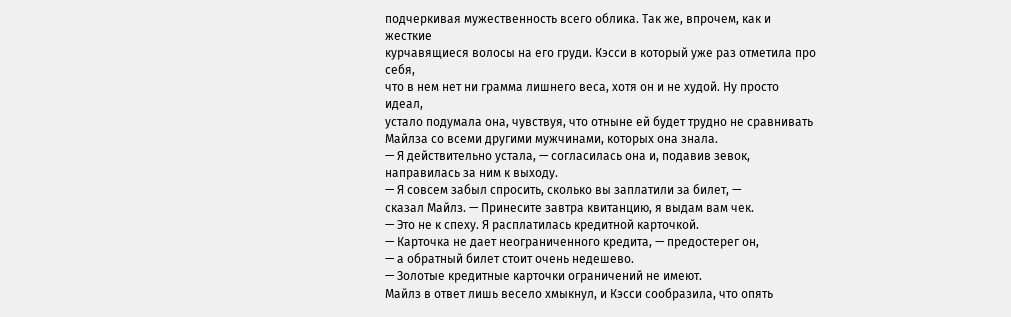подчеркивая мужественность всего облика. Так же, впрочем, как и жесткие
курчавящиеся волосы на его груди. Кэсси в который уже раз отметила про себя,
что в нем нет ни грамма лишнего веса, хотя он и не худой. Ну просто идеал,
устало подумала она, чувствуя, что отныне ей будет трудно не сравнивать
Майлза со всеми другими мужчинами, которых она знала.
— Я действительно устала, — согласилась она и, подавив зевок,
направилась за ним к выходу.
— Я совсем забыл спросить, сколько вы заплатили за билет, —
сказал Майлз. — Принесите завтра квитанцию, я выдам вам чек.
— Это не к спеху. Я расплатилась кредитной карточкой.
— Карточка не дает неограниченного кредита, — предостерег он,
— а обратный билет стоит очень недешево.
— Золотые кредитные карточки ограничений не имеют.
Майлз в ответ лишь весело хмыкнул, и Кэсси сообразила, что опять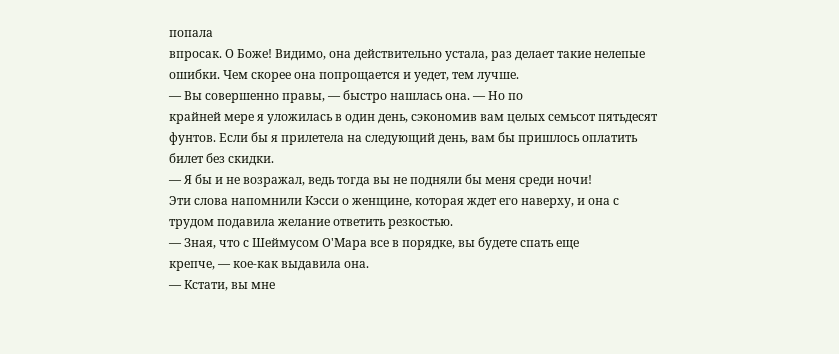попала
впросак. О Боже! Видимо, она действительно устала, раз делает такие нелепые
ошибки. Чем скорее она попрощается и уедет, тем лучше.
— Вы совершенно правы, — быстро нашлась она. — Но по
крайней мере я уложилась в один день, сэкономив вам целых семьсот пятьдесят
фунтов. Если бы я прилетела на следующий день, вам бы пришлось оплатить
билет без скидки.
— Я бы и не возражал, ведь тогда вы не подняли бы меня среди ночи!
Эти слова напомнили Кэсси о женщине, которая ждет его наверху, и она с
трудом подавила желание ответить резкостью.
— Зная, что с Шеймусом О'Мара все в порядке, вы будете спать еще
крепче, — кое-как выдавила она.
— Кстати, вы мне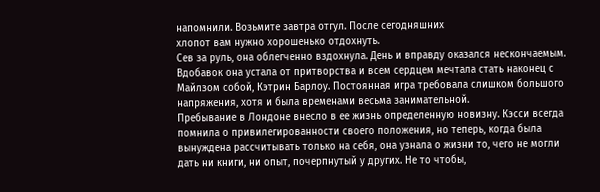напомнили. Возьмите завтра отгул. После сегодняшних
хлопот вам нужно хорошенько отдохнуть.
Сев за руль, она облегченно вздохнула. День и вправду оказался нескончаемым.
Вдобавок она устала от притворства и всем сердцем мечтала стать наконец с
Майлзом собой, Кэтрин Барлоу. Постоянная игра требовала слишком большого
напряжения, хотя и была временами весьма занимательной.
Пребывание в Лондоне внесло в ее жизнь определенную новизну. Кэсси всегда
помнила о привилегированности своего положения, но теперь, когда была
вынуждена рассчитывать только на себя, она узнала о жизни то, чего не могли
дать ни книги, ни опыт, почерпнутый у других. Не то чтобы,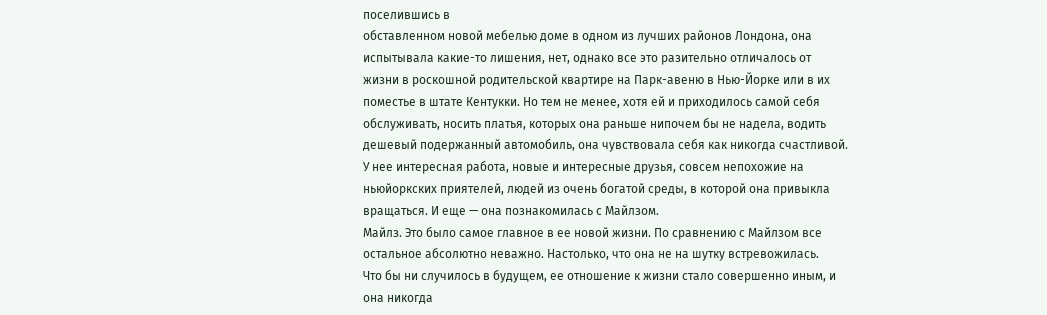поселившись в
обставленном новой мебелью доме в одном из лучших районов Лондона, она
испытывала какие-то лишения, нет, однако все это разительно отличалось от
жизни в роскошной родительской квартире на Парк-авеню в Нью-Йорке или в их
поместье в штате Кентукки. Но тем не менее, хотя ей и приходилось самой себя
обслуживать, носить платья, которых она раньше нипочем бы не надела, водить
дешевый подержанный автомобиль, она чувствовала себя как никогда счастливой.
У нее интересная работа, новые и интересные друзья, совсем непохожие на
ньюйоркских приятелей, людей из очень богатой среды, в которой она привыкла
вращаться. И еще — она познакомилась с Майлзом.
Майлз. Это было самое главное в ее новой жизни. По сравнению с Майлзом все
остальное абсолютно неважно. Настолько, что она не на шутку встревожилась.
Что бы ни случилось в будущем, ее отношение к жизни стало совершенно иным, и
она никогда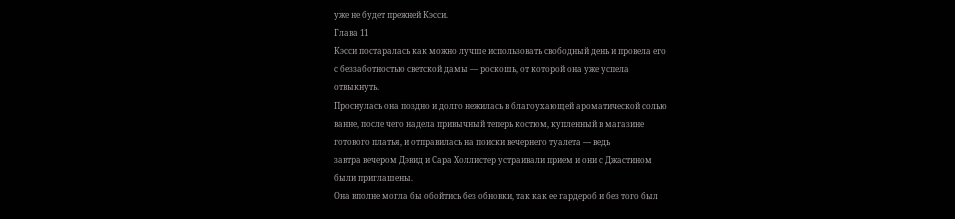уже не будет прежней Кэсси.
Глава 11
Кэсси постаралась как можно лучше использовать свободный день и провела его
с беззаботностью светской дамы — роскошь, от которой она уже успела
отвыкнуть.
Проснулась она поздно и долго нежилась в благоухающей ароматической солью
ванне, после чего надела привычный теперь костюм, купленный в магазине
готового платья, и отправилась на поиски вечернего туалета — ведь
завтра вечером Дэвид и Сара Холлистер устраивали прием и они с Джастином
были приглашены.
Она вполне могла бы обойтись без обновки, так как ее гардероб и без того был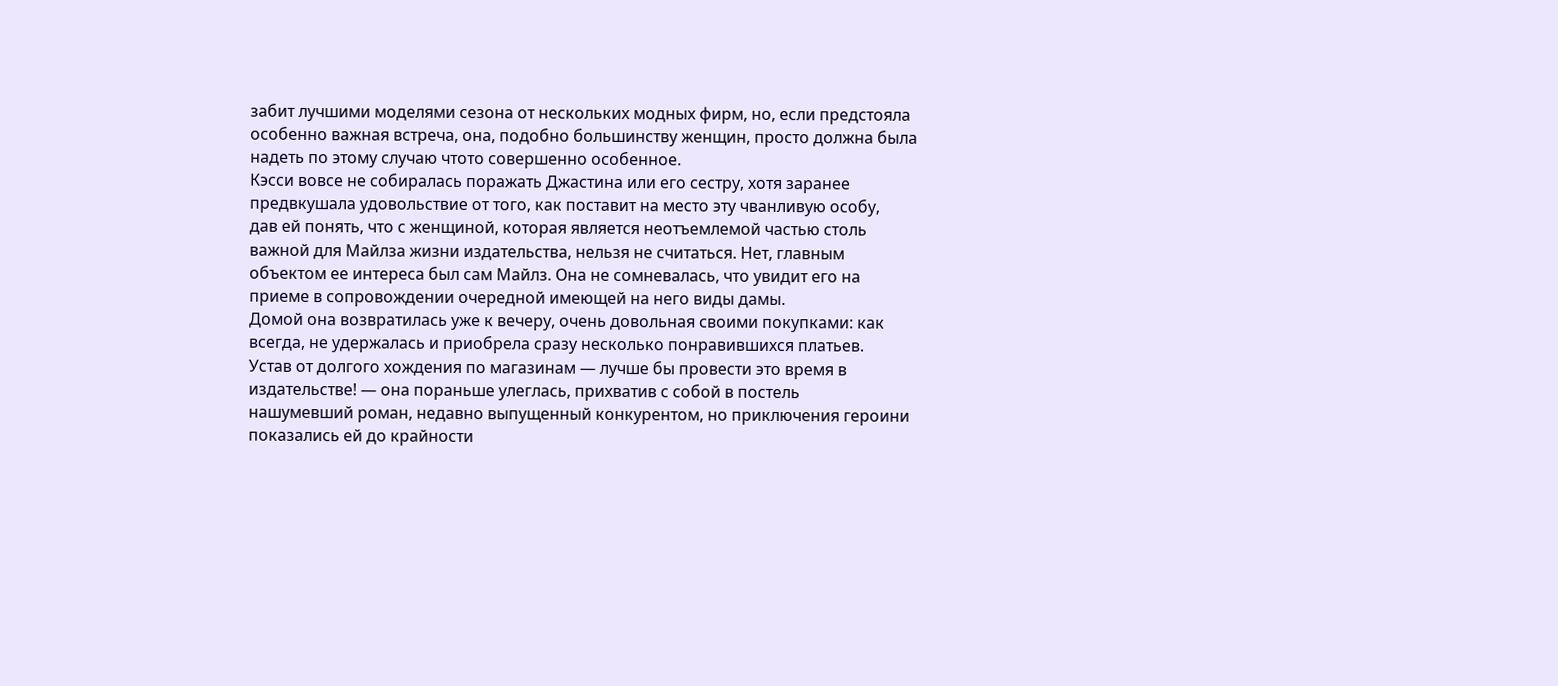забит лучшими моделями сезона от нескольких модных фирм, но, если предстояла
особенно важная встреча, она, подобно большинству женщин, просто должна была
надеть по этому случаю чтото совершенно особенное.
Кэсси вовсе не собиралась поражать Джастина или его сестру, хотя заранее
предвкушала удовольствие от того, как поставит на место эту чванливую особу,
дав ей понять, что с женщиной, которая является неотъемлемой частью столь
важной для Майлза жизни издательства, нельзя не считаться. Нет, главным
объектом ее интереса был сам Майлз. Она не сомневалась, что увидит его на
приеме в сопровождении очередной имеющей на него виды дамы.
Домой она возвратилась уже к вечеру, очень довольная своими покупками: как
всегда, не удержалась и приобрела сразу несколько понравившихся платьев.
Устав от долгого хождения по магазинам — лучше бы провести это время в
издательстве! — она пораньше улеглась, прихватив с собой в постель
нашумевший роман, недавно выпущенный конкурентом, но приключения героини
показались ей до крайности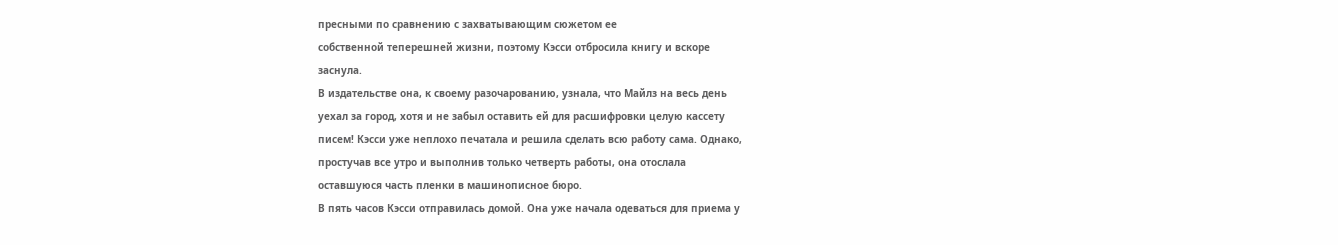пресными по сравнению с захватывающим сюжетом ее
собственной теперешней жизни, поэтому Кэсси отбросила книгу и вскоре
заснула.
В издательстве она, к своему разочарованию, узнала, что Майлз на весь день
уехал за город, хотя и не забыл оставить ей для расшифровки целую кассету
писем! Кэсси уже неплохо печатала и решила сделать всю работу сама. Однако,
простучав все утро и выполнив только четверть работы, она отослала
оставшуюся часть пленки в машинописное бюро.
В пять часов Кэсси отправилась домой. Она уже начала одеваться для приема у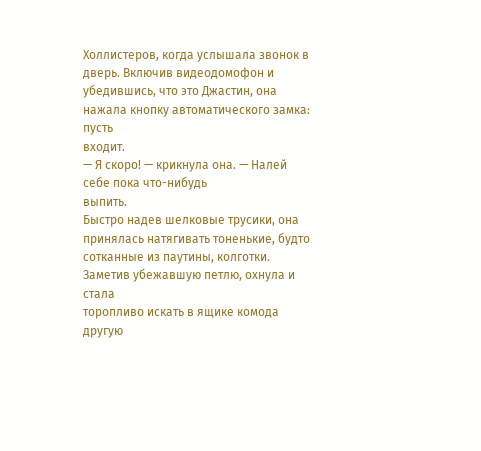Холлистеров, когда услышала звонок в дверь. Включив видеодомофон и
убедившись, что это Джастин, она нажала кнопку автоматического замка: пусть
входит.
— Я скоро! — крикнула она. — Налей себе пока что-нибудь
выпить.
Быстро надев шелковые трусики, она принялась натягивать тоненькие, будто
сотканные из паутины, колготки. Заметив убежавшую петлю, охнула и стала
торопливо искать в ящике комода другую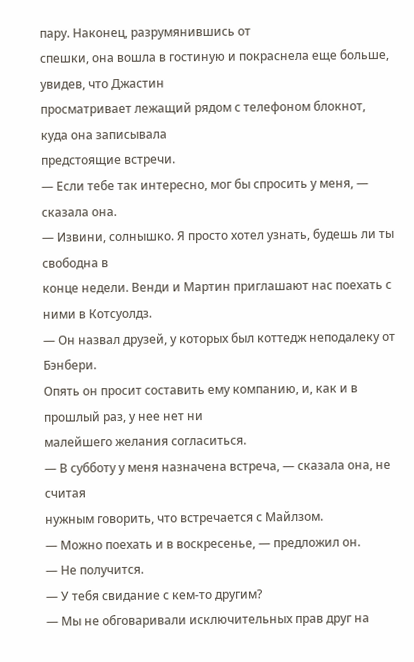пару. Наконец, разрумянившись от
спешки, она вошла в гостиную и покраснела еще больше, увидев, что Джастин
просматривает лежащий рядом с телефоном блокнот, куда она записывала
предстоящие встречи.
— Если тебе так интересно, мог бы спросить у меня, — сказала она.
— Извини, солнышко. Я просто хотел узнать, будешь ли ты свободна в
конце недели. Венди и Мартин приглашают нас поехать с ними в Котсуолдз.
— Он назвал друзей, у которых был коттедж неподалеку от Бэнбери.
Опять он просит составить ему компанию, и, как и в прошлый раз, у нее нет ни
малейшего желания согласиться.
— В субботу у меня назначена встреча, — сказала она, не считая
нужным говорить, что встречается с Майлзом.
— Можно поехать и в воскресенье, — предложил он.
— Не получится.
— У тебя свидание с кем-то другим?
— Мы не обговаривали исключительных прав друг на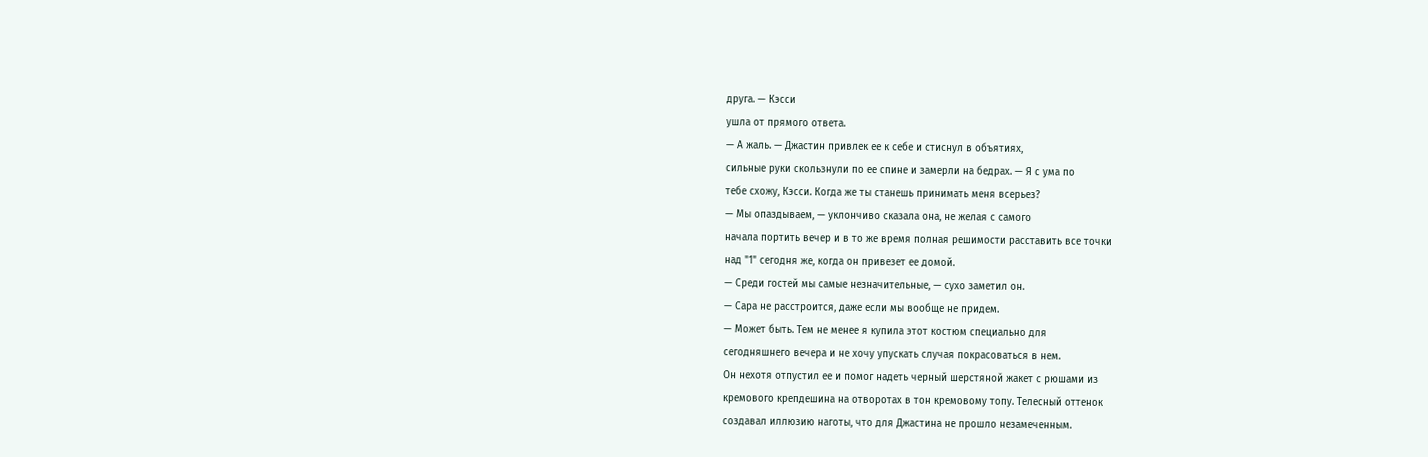друга. — Кэсси
ушла от прямого ответа.
— А жаль. — Джастин привлек ее к себе и стиснул в объятиях,
сильные руки скользнули по ее спине и замерли на бедрах. — Я с ума по
тебе схожу, Кэсси. Когда же ты станешь принимать меня всерьез?
— Мы опаздываем, — уклончиво сказала она, не желая с самого
начала портить вечер и в то же время полная решимости расставить все точки
над "1" сегодня же, когда он привезет ее домой.
— Среди гостей мы самые незначительные, — сухо заметил он.
— Сара не расстроится, даже если мы вообще не придем.
— Может быть. Тем не менее я купила этот костюм специально для
сегодняшнего вечера и не хочу упускать случая покрасоваться в нем.
Он нехотя отпустил ее и помог надеть черный шерстяной жакет с рюшами из
кремового крепдешина на отворотах в тон кремовому топу. Телесный оттенок
создавал иллюзию наготы, что для Джастина не прошло незамеченным.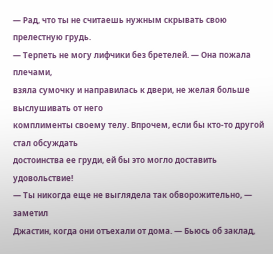— Рад, что ты не считаешь нужным скрывать свою прелестную грудь.
— Терпеть не могу лифчики без бретелей. — Она пожала плечами,
взяла сумочку и направилась к двери, не желая больше выслушивать от него
комплименты своему телу. Впрочем, если бы кто-то другой стал обсуждать
достоинства ее груди, ей бы это могло доставить удовольствие!
— Ты никогда еще не выглядела так обворожительно, — заметил
Джастин, когда они отъехали от дома. — Бьюсь об заклад,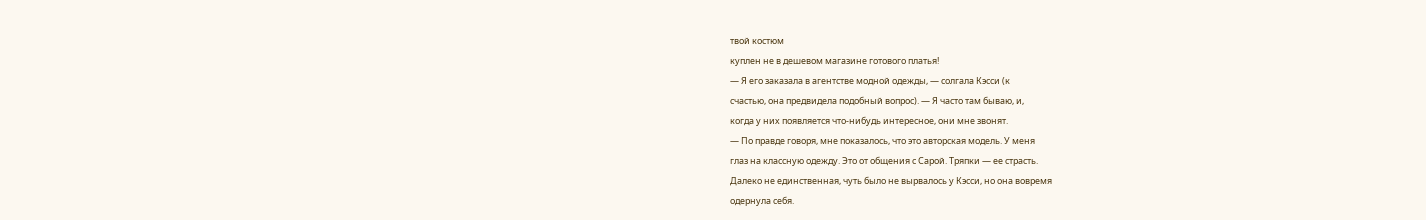твой костюм
куплен не в дешевом магазине готового платья!
— Я его заказала в агентстве модной одежды, — солгала Кэсси (к
счастью, она предвидела подобный вопрос). — Я часто там бываю, и,
когда у них появляется что-нибудь интересное, они мне звонят.
— По правде говоря, мне показалось, что это авторская модель. У меня
глаз на классную одежду. Это от общения с Сарой. Тряпки — ее страсть.
Далеко не единственная, чуть было не вырвалось у Кэсси, но она вовремя
одернула себя.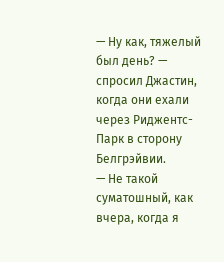— Ну как, тяжелый был день? — спросил Джастин, когда они ехали
через Риджентс-Парк в сторону Белгрэйвии.
— Не такой суматошный, как вчера, когда я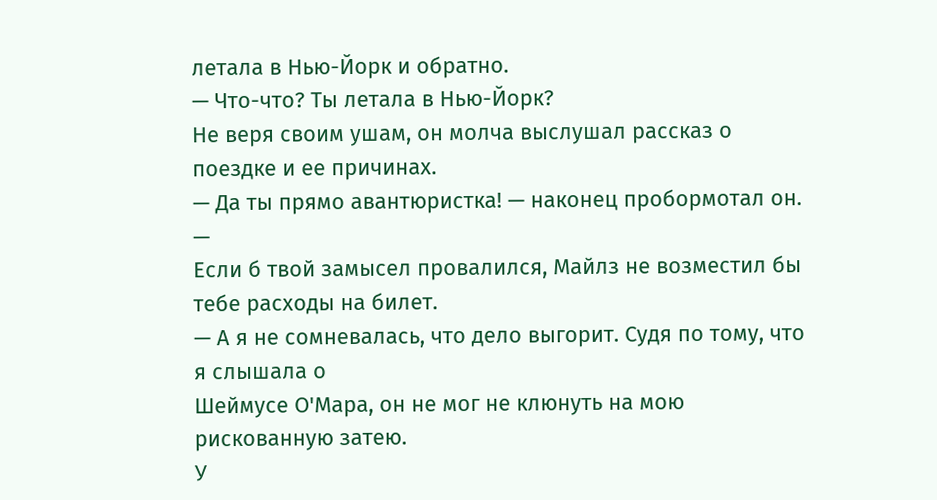летала в Нью-Йорк и обратно.
— Что-что? Ты летала в Нью-Йорк?
Не веря своим ушам, он молча выслушал рассказ о поездке и ее причинах.
— Да ты прямо авантюристка! — наконец пробормотал он. —
Если б твой замысел провалился, Майлз не возместил бы тебе расходы на билет.
— А я не сомневалась, что дело выгорит. Судя по тому, что я слышала о
Шеймусе О'Мара, он не мог не клюнуть на мою рискованную затею.
У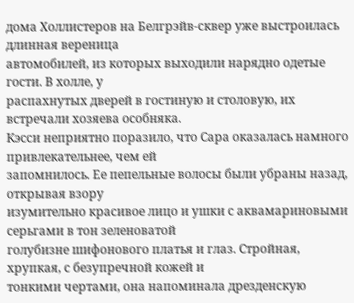дома Холлистеров на Белгрэйв-сквер уже выстроилась длинная вереница
автомобилей, из которых выходили нарядно одетые гости. В холле, у
распахнутых дверей в гостиную и столовую, их встречали хозяева особняка.
Кэсси неприятно поразило, что Сара оказалась намного привлекательнее, чем ей
запомнилось. Ее пепельные волосы были убраны назад, открывая взору
изумительно красивое лицо и ушки с аквамариновыми серьгами в тон зеленоватой
голубизне шифонового платья и глаз. Стройная, хрупкая, с безупречной кожей и
тонкими чертами, она напоминала дрезденскую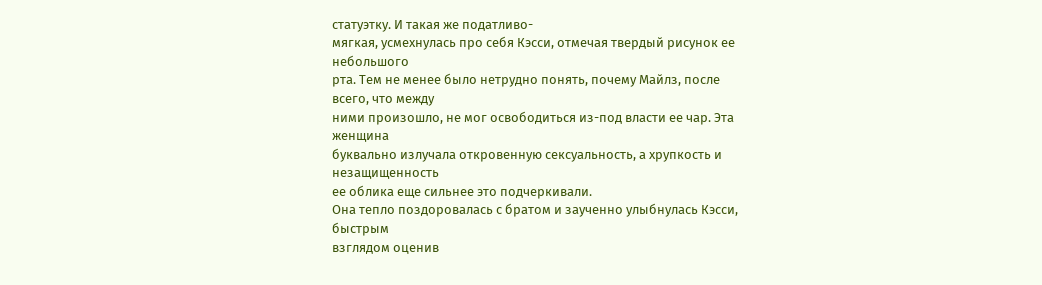статуэтку. И такая же податливо-
мягкая, усмехнулась про себя Кэсси, отмечая твердый рисунок ее небольшого
рта. Тем не менее было нетрудно понять, почему Майлз, после всего, что между
ними произошло, не мог освободиться из-под власти ее чар. Эта женщина
буквально излучала откровенную сексуальность, а хрупкость и незащищенность
ее облика еще сильнее это подчеркивали.
Она тепло поздоровалась с братом и заученно улыбнулась Кэсси, быстрым
взглядом оценив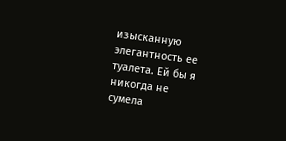изысканную элегантность ее туалета. Ей бы я никогда не
сумела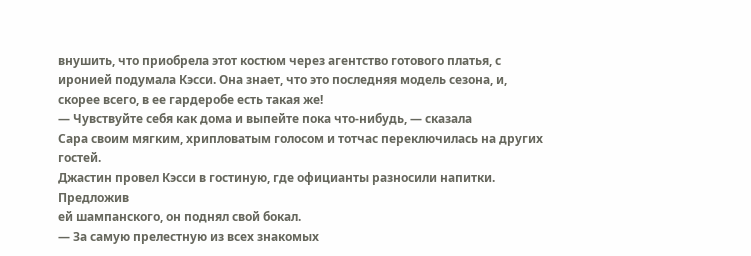внушить, что приобрела этот костюм через агентство готового платья, с
иронией подумала Кэсси. Она знает, что это последняя модель сезона, и,
скорее всего, в ее гардеробе есть такая же!
— Чувствуйте себя как дома и выпейте пока что-нибудь, — сказала
Сара своим мягким, хрипловатым голосом и тотчас переключилась на других
гостей.
Джастин провел Кэсси в гостиную, где официанты разносили напитки. Предложив
ей шампанского, он поднял свой бокал.
— За самую прелестную из всех знакомых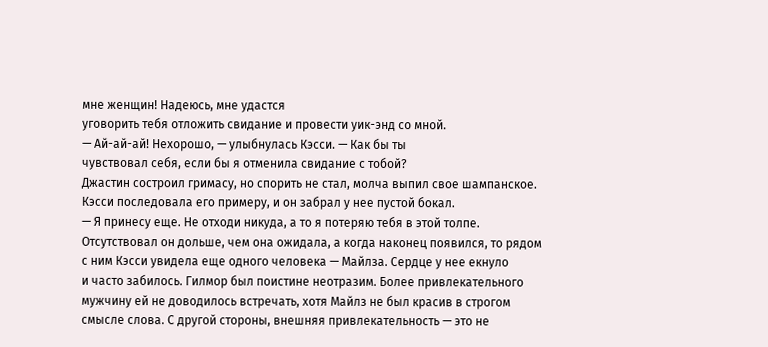мне женщин! Надеюсь, мне удастся
уговорить тебя отложить свидание и провести уик-энд со мной.
— Ай-ай-ай! Нехорошо, — улыбнулась Кэсси. — Как бы ты
чувствовал себя, если бы я отменила свидание с тобой?
Джастин состроил гримасу, но спорить не стал, молча выпил свое шампанское.
Кэсси последовала его примеру, и он забрал у нее пустой бокал.
— Я принесу еще. Не отходи никуда, а то я потеряю тебя в этой толпе.
Отсутствовал он дольше, чем она ожидала, а когда наконец появился, то рядом
с ним Кэсси увидела еще одного человека — Майлза. Сердце у нее екнуло
и часто забилось. Гилмор был поистине неотразим. Более привлекательного
мужчину ей не доводилось встречать, хотя Майлз не был красив в строгом
смысле слова. С другой стороны, внешняя привлекательность — это не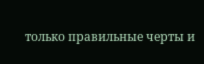только правильные черты и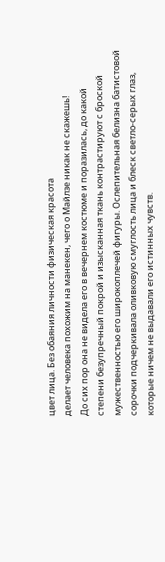цвет лица. Без обаяния личности физическая красота
делает человека похожим на манекен, чего о Майлзе никак не скажешь!
До сих пор она не видела его в вечернем костюме и поразилась, до какой
степени безупречный покрой и изысканная ткань контрастируют с броской
мужественностью его широкоплечей фигуры. Ослепительная белизна батистовой
сорочки подчеркивала оливковую смуглость лица и блеск светло-серых глаз,
которые ничем не выдавали его истинных чувств.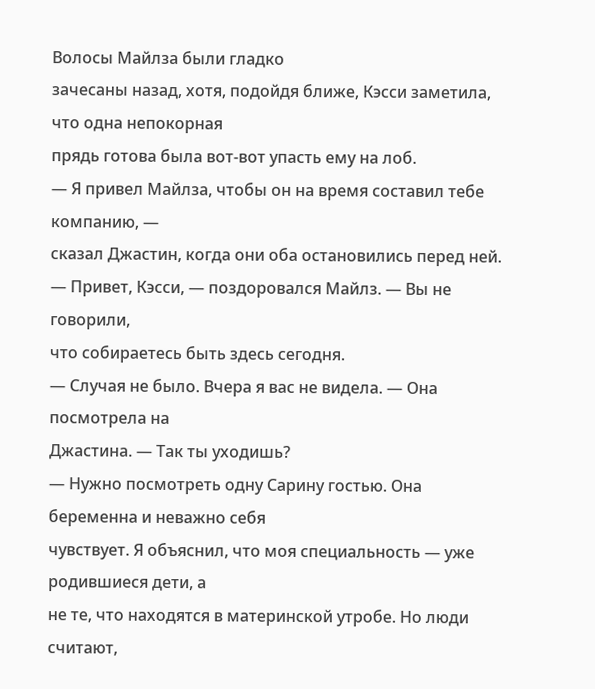Волосы Майлза были гладко
зачесаны назад, хотя, подойдя ближе, Кэсси заметила, что одна непокорная
прядь готова была вот-вот упасть ему на лоб.
— Я привел Майлза, чтобы он на время составил тебе компанию, —
сказал Джастин, когда они оба остановились перед ней.
— Привет, Кэсси, — поздоровался Майлз. — Вы не говорили,
что собираетесь быть здесь сегодня.
— Случая не было. Вчера я вас не видела. — Она посмотрела на
Джастина. — Так ты уходишь?
— Нужно посмотреть одну Сарину гостью. Она беременна и неважно себя
чувствует. Я объяснил, что моя специальность — уже родившиеся дети, а
не те, что находятся в материнской утробе. Но люди считают,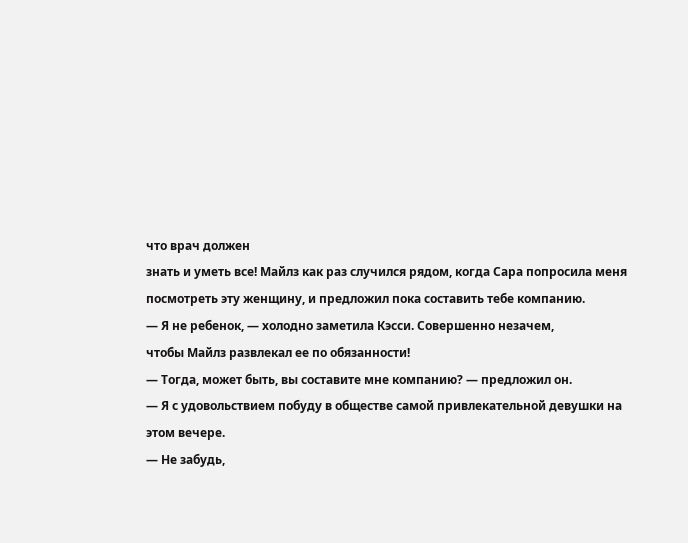что врач должен
знать и уметь все! Майлз как раз случился рядом, когда Сара попросила меня
посмотреть эту женщину, и предложил пока составить тебе компанию.
— Я не ребенок, — холодно заметила Кэсси. Совершенно незачем,
чтобы Майлз развлекал ее по обязанности!
— Тогда, может быть, вы составите мне компанию? — предложил он.
— Я с удовольствием побуду в обществе самой привлекательной девушки на
этом вечере.
— Не забудь,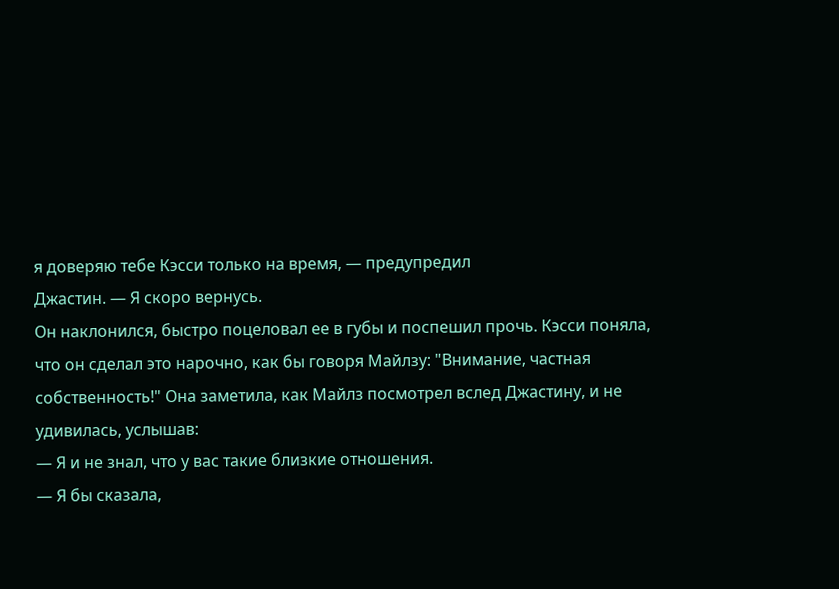я доверяю тебе Кэсси только на время, — предупредил
Джастин. — Я скоро вернусь.
Он наклонился, быстро поцеловал ее в губы и поспешил прочь. Кэсси поняла,
что он сделал это нарочно, как бы говоря Майлзу: "Внимание, частная
собственность!" Она заметила, как Майлз посмотрел вслед Джастину, и не
удивилась, услышав:
— Я и не знал, что у вас такие близкие отношения.
— Я бы сказала,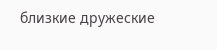близкие дружеские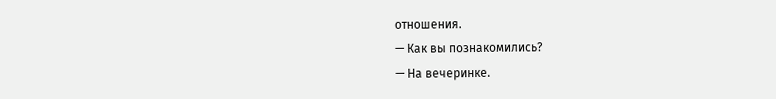отношения.
— Как вы познакомились?
— На вечеринке.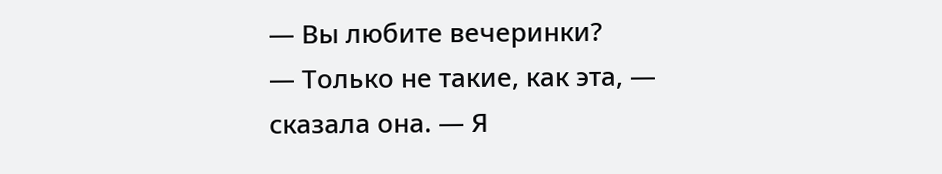— Вы любите вечеринки?
— Только не такие, как эта, — сказала она. — Я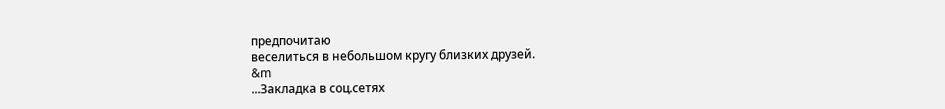предпочитаю
веселиться в небольшом кругу близких друзей.
&m
...Закладка в соц.сетях